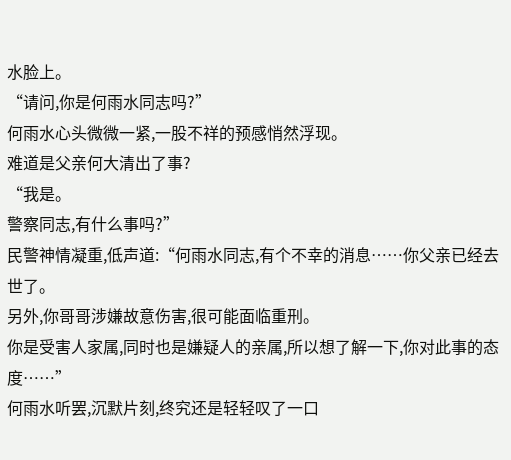水脸上。
“请问,你是何雨水同志吗?”
何雨水心头微微一紧,一股不祥的预感悄然浮现。
难道是父亲何大清出了事?
“我是。
警察同志,有什么事吗?”
民警神情凝重,低声道:“何雨水同志,有个不幸的消息……你父亲已经去世了。
另外,你哥哥涉嫌故意伤害,很可能面临重刑。
你是受害人家属,同时也是嫌疑人的亲属,所以想了解一下,你对此事的态度……”
何雨水听罢,沉默片刻,终究还是轻轻叹了一口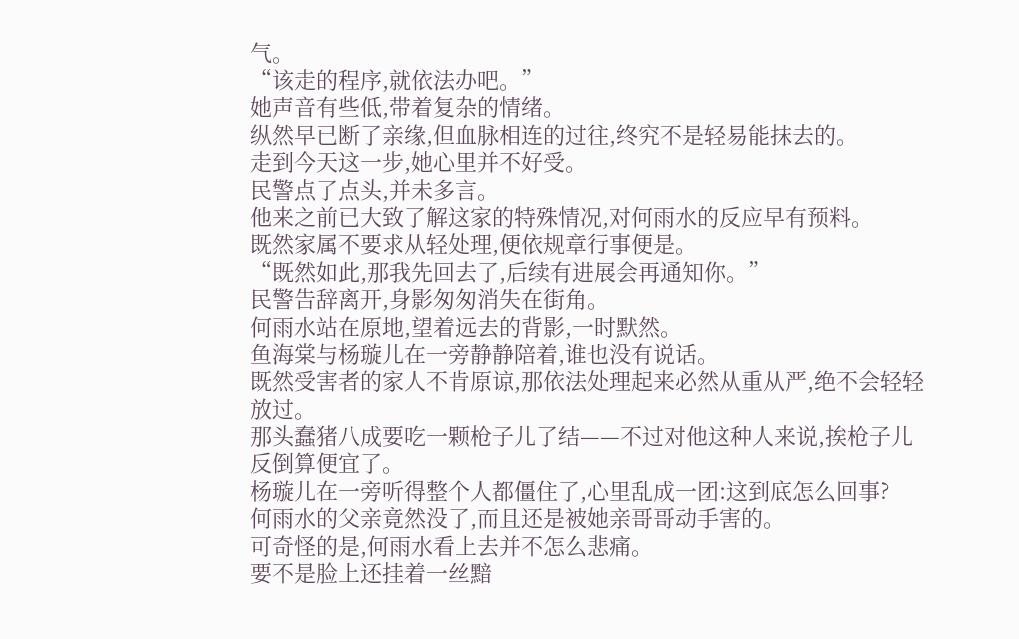气。
“该走的程序,就依法办吧。”
她声音有些低,带着复杂的情绪。
纵然早已断了亲缘,但血脉相连的过往,终究不是轻易能抹去的。
走到今天这一步,她心里并不好受。
民警点了点头,并未多言。
他来之前已大致了解这家的特殊情况,对何雨水的反应早有预料。
既然家属不要求从轻处理,便依规章行事便是。
“既然如此,那我先回去了,后续有进展会再通知你。”
民警告辞离开,身影匆匆消失在街角。
何雨水站在原地,望着远去的背影,一时默然。
鱼海棠与杨璇儿在一旁静静陪着,谁也没有说话。
既然受害者的家人不肯原谅,那依法处理起来必然从重从严,绝不会轻轻放过。
那头蠢猪八成要吃一颗枪子儿了结——不过对他这种人来说,挨枪子儿反倒算便宜了。
杨璇儿在一旁听得整个人都僵住了,心里乱成一团:这到底怎么回事?
何雨水的父亲竟然没了,而且还是被她亲哥哥动手害的。
可奇怪的是,何雨水看上去并不怎么悲痛。
要不是脸上还挂着一丝黯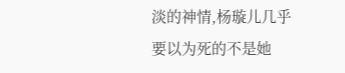淡的神情,杨璇儿几乎要以为死的不是她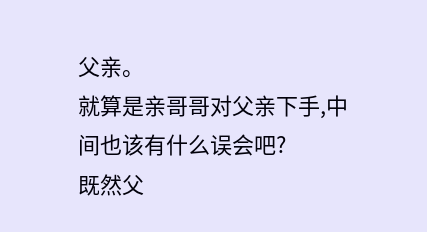父亲。
就算是亲哥哥对父亲下手,中间也该有什么误会吧?
既然父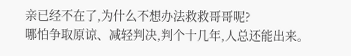亲已经不在了,为什么不想办法救救哥哥呢?
哪怕争取原谅、减轻判决,判个十几年,人总还能出来。